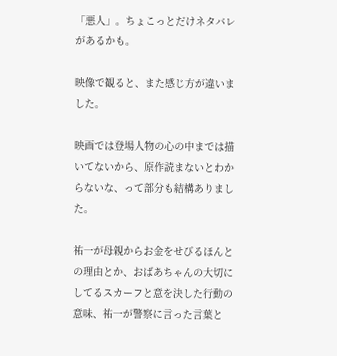「悪人」。ちょこっとだけネタバレがあるかも。

映像で観ると、また感じ方が違いました。

映画では登場人物の心の中までは描いてないから、原作読まないとわからないな、って部分も結構ありました。

祐一が母親からお金をせびるほんとの理由とか、おばあちゃんの大切にしてるスカーフと意を決した行動の意味、祐一が警察に言った言葉と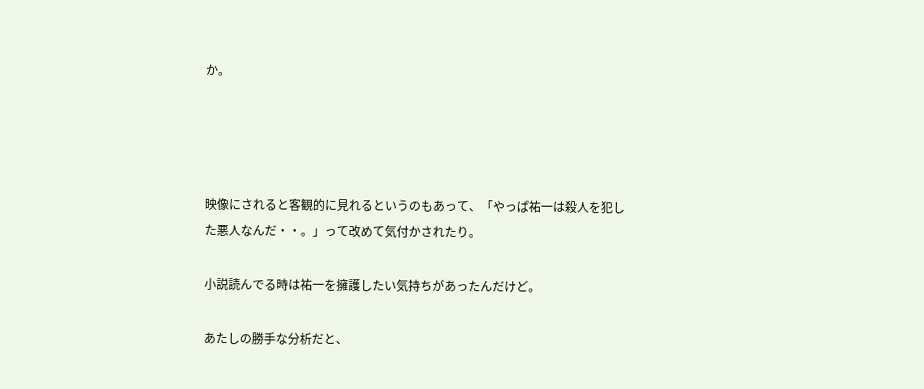か。




映像にされると客観的に見れるというのもあって、「やっぱ祐一は殺人を犯した悪人なんだ・・。」って改めて気付かされたり。

小説読んでる時は祐一を擁護したい気持ちがあったんだけど。

あたしの勝手な分析だと、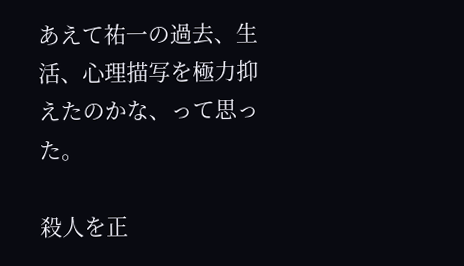あえて祐一の過去、生活、心理描写を極力抑えたのかな、って思った。

殺人を正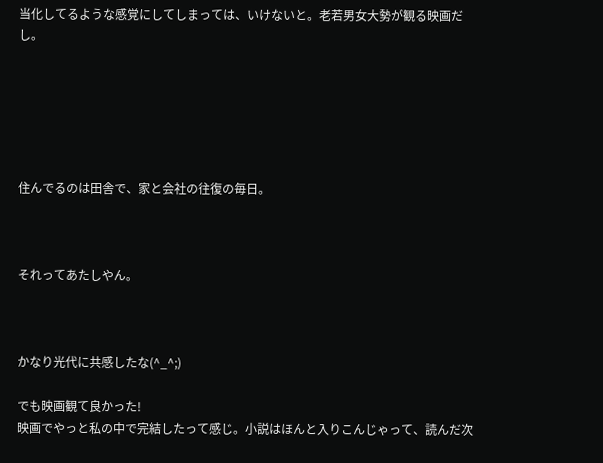当化してるような感覚にしてしまっては、いけないと。老若男女大勢が観る映画だし。






住んでるのは田舎で、家と会社の往復の毎日。



それってあたしやん。



かなり光代に共感したな(^_^;)

でも映画観て良かった!
映画でやっと私の中で完結したって感じ。小説はほんと入りこんじゃって、読んだ次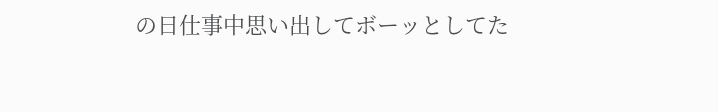の日仕事中思い出してボーッとしてた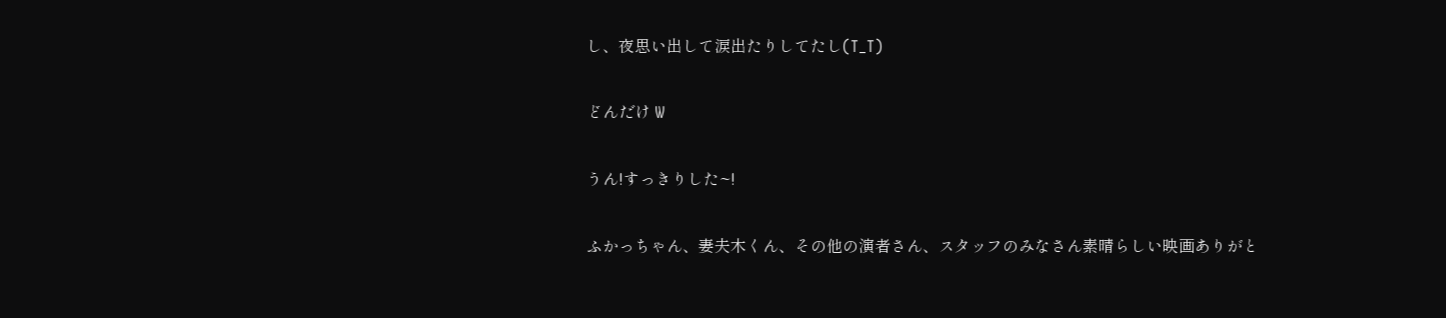し、夜思い出して涙出たりしてたし(T_T)

どんだけ W

うん!すっきりした~!

ふかっちゃん、妻夫木くん、その他の演者さん、スタッフのみなさん素晴らしい映画ありがと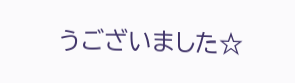うございました☆